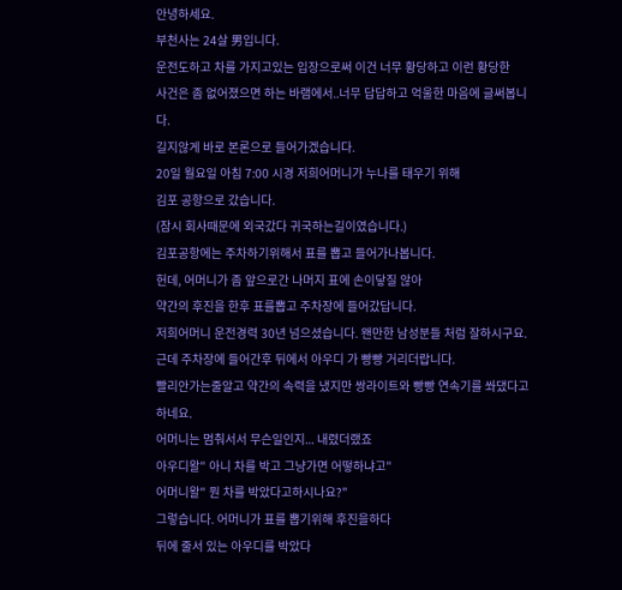안녕하세요.
부천사는 24살 男입니다.
운전도하고 차를 가지고있는 입장으로써 이건 너무 황당하고 이런 황당한
사건은 좀 없어졌으면 하는 바램에서..너무 답답하고 억울한 마음에 글써봅니다.
길지않게 바로 본론으로 들어가겠습니다.
20일 월요일 아침 7:00 시경 저희어머니가 누나를 태우기 위해
김포 공항으로 갔습니다.
(잠시 회사때문에 외국갔다 귀국하는길이였습니다.)
김포공항에는 주차하기위해서 표를 뽑고 들어가나봅니다.
헌데, 어머니가 좀 앞으로간 나머지 표에 손이닿질 않아
약간의 후진을 한후 표를뽑고 주차장에 들어갔답니다.
저희어머니 운전경력 30년 넘으셨습니다. 왠만한 남성분들 처럼 잘하시구요.
근데 주차장에 들어간후 뒤에서 아우디 가 빵빵 거리더랍니다.
빨리안가는줄알고 약간의 속력을 냈지만 쌍라이트와 빵빵 연속기를 쏴댔다고하네요.
어머니는 멈춰서서 무슨일인지... 내렸더랬죠
아우디왈" 아니 차를 박고 그냥가면 어떻하냐고"
어머니왈" 뭔 차를 박았다고하시나요?"
그렇습니다. 어머니가 표를 뽑기위해 후진을하다
뒤에 줄서 있는 아우디를 박았다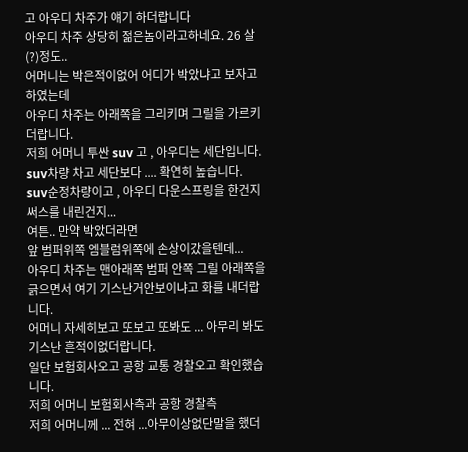고 아우디 차주가 얘기 하더랍니다
아우디 차주 상당히 젊은놈이라고하네요. 26 살(?)정도..
어머니는 박은적이없어 어디가 박았냐고 보자고 하였는데
아우디 차주는 아래쪽을 그리키며 그릴을 가르키더랍니다.
저희 어머니 투싼 suv 고 , 아우디는 세단입니다.
suv차량 차고 세단보다 .... 확연히 높습니다.
suv순정차량이고 , 아우디 다운스프링을 한건지 써스를 내린건지...
여튼.. 만약 박았더라면
앞 범퍼위쪽 엠블럼위쪽에 손상이갔을텐데...
아우디 차주는 맨아래쪽 범퍼 안쪽 그릴 아래쪽을 긁으면서 여기 기스난거안보이냐고 화를 내더랍니다.
어머니 자세히보고 또보고 또봐도 ... 아무리 봐도 기스난 흔적이없더랍니다.
일단 보험회사오고 공항 교통 경찰오고 확인했습니다.
저희 어머니 보험회사측과 공항 경찰측
저희 어머니께 ... 전혀 ...아무이상없단말을 했더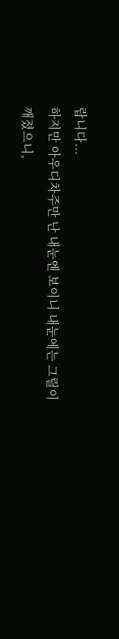랍니다...
하지만 아우디차주만 난 내눈엔 보이니 내눈에는 그릴이깨졌으니,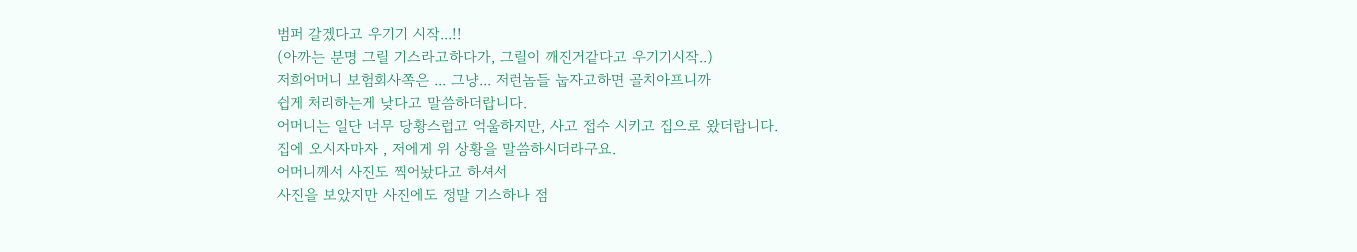범퍼 갈겠다고 우기기 시작...!!
(아까는 분명 그릴 기스라고하다가, 그릴이 깨진거같다고 우기기시작..)
저희어머니 보험회사쪽은 ... 그냥... 저런놈들 눕자고하면 골치아프니까
쉽게 처리하는게 낮다고 말씀하더랍니다.
어머니는 일단 너무 당황스럽고 억울하지만, 사고 접수 시키고 집으로 왔더랍니다.
집에 오시자마자 , 저에게 위 상황을 말씀하시더라구요.
어머니께서 사진도 찍어놨다고 하셔서
사진을 보았지만 사진에도 정말 기스하나 점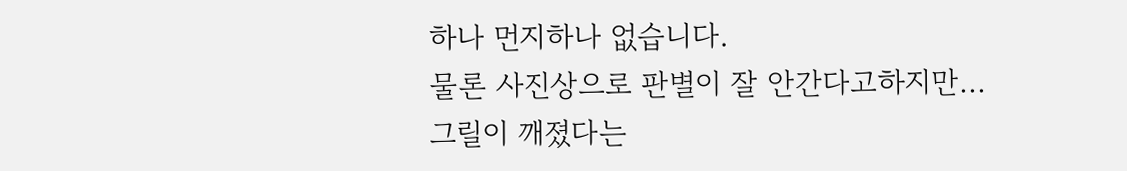하나 먼지하나 없습니다.
물론 사진상으로 판별이 잘 안간다고하지만...
그릴이 깨졌다는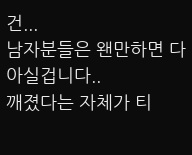건...
남자분들은 왠만하면 다 아실겁니다..
깨졌다는 자체가 티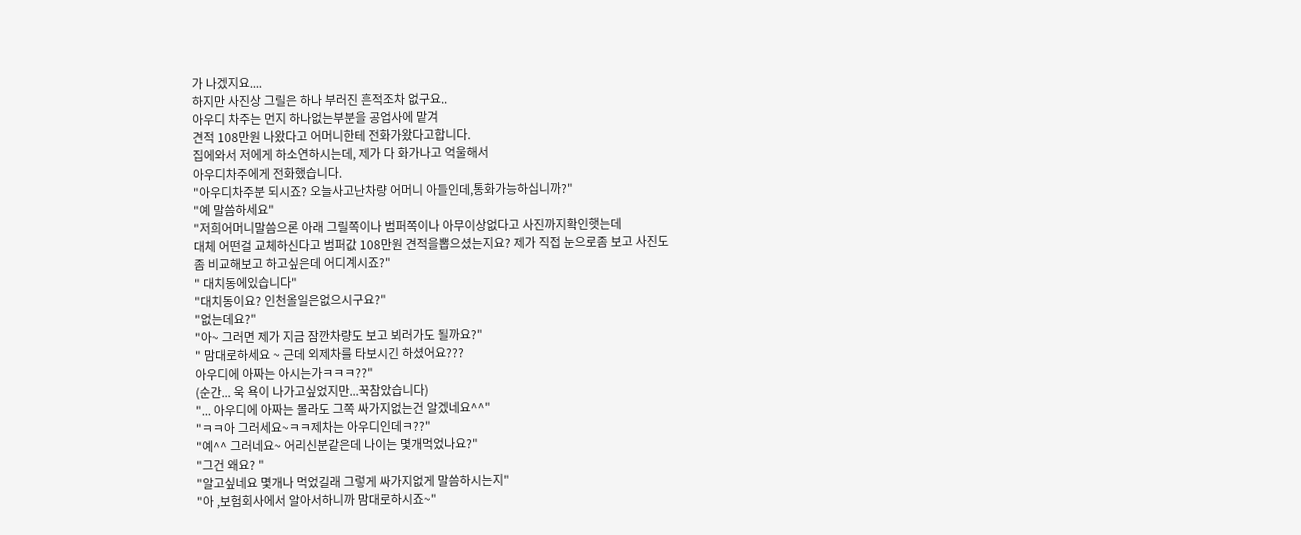가 나겠지요....
하지만 사진상 그릴은 하나 부러진 흔적조차 없구요..
아우디 차주는 먼지 하나없는부분을 공업사에 맡겨
견적 108만원 나왔다고 어머니한테 전화가왔다고합니다.
집에와서 저에게 하소연하시는데, 제가 다 화가나고 억울해서
아우디차주에게 전화했습니다.
"아우디차주분 되시죠? 오늘사고난차량 어머니 아들인데,통화가능하십니까?"
"예 말씀하세요"
"저희어머니말씀으론 아래 그릴쪽이나 범퍼쪽이나 아무이상없다고 사진까지확인햇는데
대체 어떤걸 교체하신다고 범퍼값 108만원 견적을뽑으셨는지요? 제가 직접 눈으로좀 보고 사진도
좀 비교해보고 하고싶은데 어디계시죠?"
" 대치동에있습니다"
"대치동이요? 인천올일은없으시구요?"
"없는데요?"
"아~ 그러면 제가 지금 잠깐차량도 보고 뵈러가도 될까요?"
" 맘대로하세요 ~ 근데 외제차를 타보시긴 하셨어요???
아우디에 아짜는 아시는가ㅋㅋㅋ??"
(순간... 욱 욕이 나가고싶었지만...꾹참았습니다)
"... 아우디에 아짜는 몰라도 그쪽 싸가지없는건 알겠네요^^"
"ㅋㅋ아 그러세요~ㅋㅋ제차는 아우디인데ㅋ??"
"예^^ 그러네요~ 어리신분같은데 나이는 몇개먹었나요?"
"그건 왜요? "
"알고싶네요 몇개나 먹었길래 그렇게 싸가지없게 말씀하시는지"
"아 ,보험회사에서 알아서하니까 맘대로하시죠~"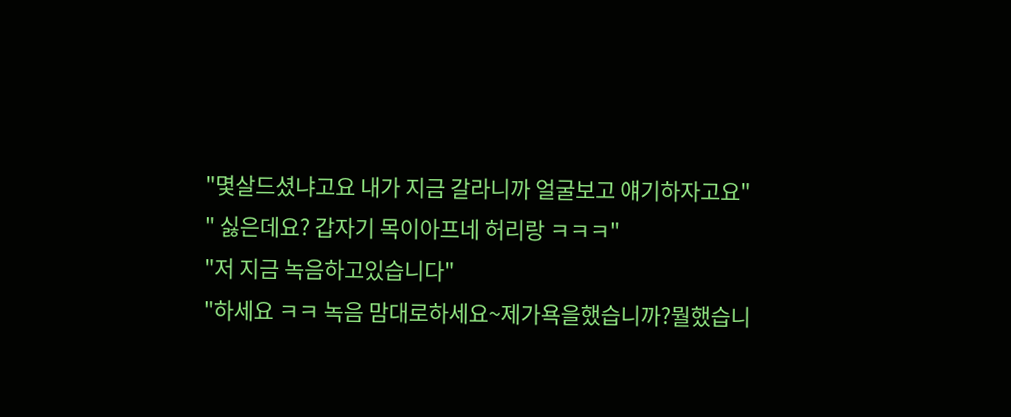"몇살드셨냐고요 내가 지금 갈라니까 얼굴보고 얘기하자고요"
" 싫은데요? 갑자기 목이아프네 허리랑 ㅋㅋㅋ"
"저 지금 녹음하고있습니다"
"하세요 ㅋㅋ 녹음 맘대로하세요~제가욕을했습니까?뭘했습니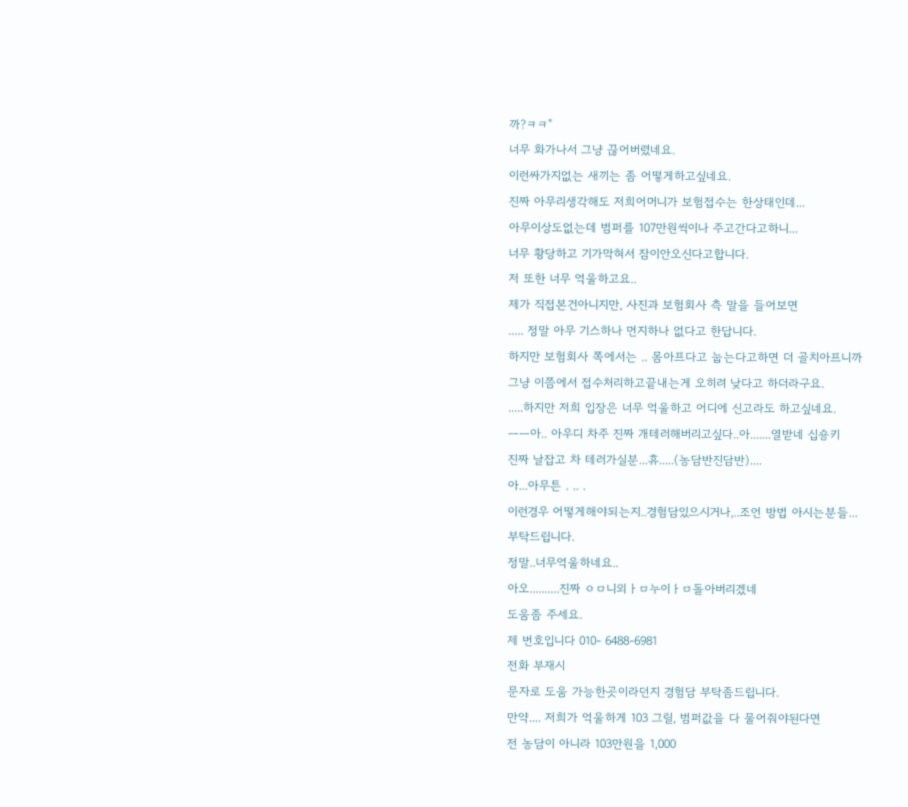까?ㅋㅋ"
너무 화가나서 그냥 끊어버렸네요.
이런싸가지없는 새끼는 좀 어떻게하고싶네요.
진짜 아무리생각해도 저희어머니가 보험접수는 한상태인데...
아무이상도없는데 범퍼를 107만원씩이나 주고간다고하니...
너무 황당하고 기가막혀서 잠이안오신다고합니다.
저 또한 너무 억울하고요..
제가 직접본건아니지만, 사진과 보험회사 측 말을 들어보면
..... 정말 아무 기스하나 먼지하나 없다고 한답니다.
하지만 보험회사 쪽에서는 .. 몸아프다고 눕는다고하면 더 골치아프니까
그냥 이쯤에서 접수처리하고끝내는게 오히려 낮다고 하더라구요.
.....하지만 저희 입장은 너무 억울하고 어디에 신고라도 하고싶네요.
ㅡㅡ아.. 아우디 차주 진짜 개테러해버리고싶다..아.......열받네 십숑키
진짜 날잡고 차 테러가실분...휴.....(농담반진담반)....
아...아무튼 . .. .
이런경우 어떻게해야되는지..경험담있으시거나,..조언 방법 아시는분들...
부탁드립니다.
정말..너무억울하네요..
아오..........진짜 ㅇㅁ니외ㅏㅁ누이ㅏㅁ돌아버리겠네
도움좀 주세요.
제 번호입니다 010- 6488-6981
전화 부재시
문자로 도움 가능한곳이라던지 경험담 부탁좀드립니다.
만약.... 저희가 억울하게 103 그릴, 범퍼값을 다 물어줘야된다면
전 농담이 아니라 103만원을 1,000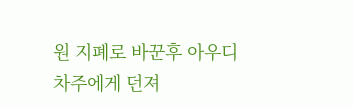원 지폐로 바꾼후 아우디 차주에게 던져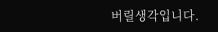버릴생각입니다.